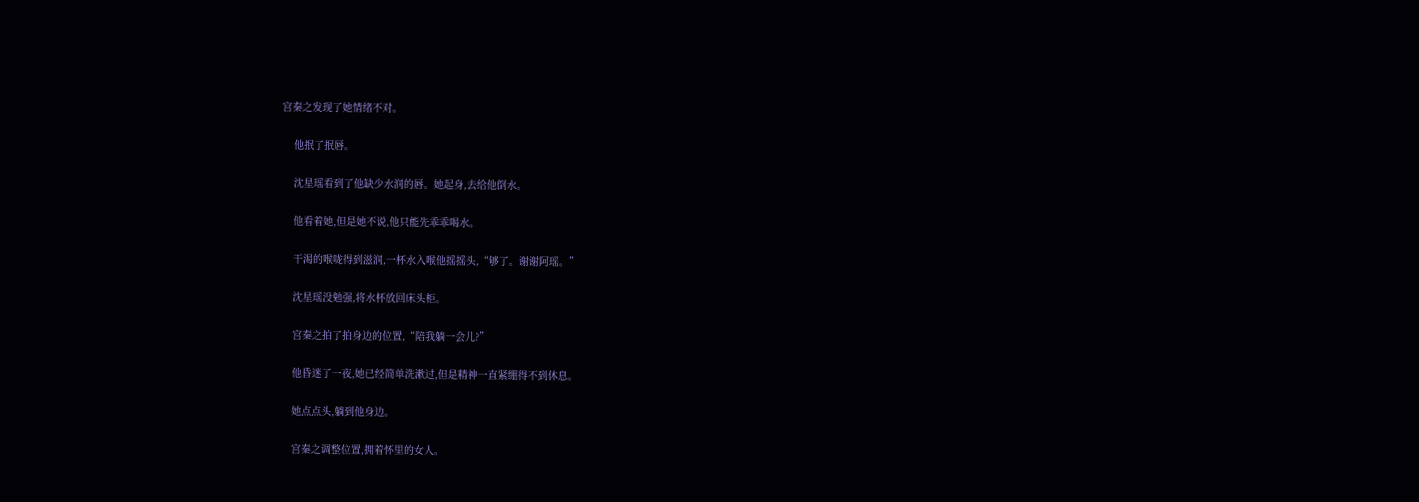宫秦之发现了她情绪不对。

    他抿了抿唇。

    沈星瑶看到了他缺少水润的唇。她起身,去给他倒水。

    他看着她,但是她不说,他只能先乖乖喝水。

    干渴的喉咙得到滋润,一杯水入喉他摇摇头,“够了。谢谢阿瑶。”

    沈星瑶没勉强,将水杯放回床头柜。

    宫秦之拍了拍身边的位置,“陪我躺一会儿?”

    他昏迷了一夜,她已经简单洗漱过,但是精神一直紧绷得不到休息。

    她点点头,躺到他身边。

    宫秦之调整位置,拥着怀里的女人。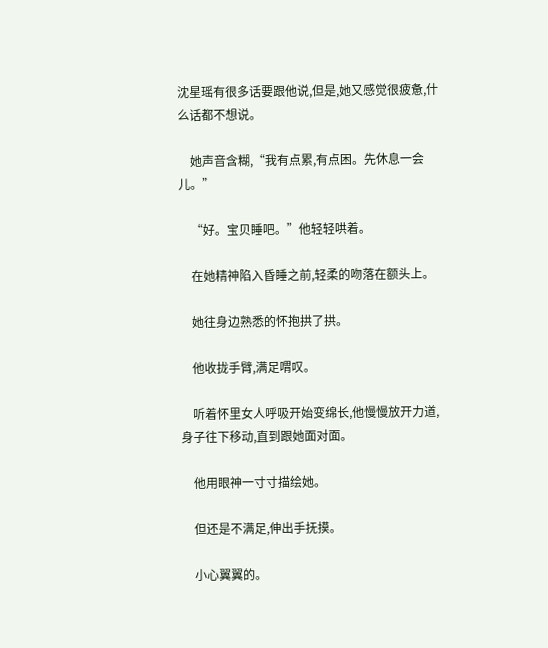沈星瑶有很多话要跟他说,但是,她又感觉很疲惫,什么话都不想说。

    她声音含糊,“我有点累,有点困。先休息一会儿。”

    “好。宝贝睡吧。”他轻轻哄着。

    在她精神陷入昏睡之前,轻柔的吻落在额头上。

    她往身边熟悉的怀抱拱了拱。

    他收拢手臂,满足喟叹。

    听着怀里女人呼吸开始变绵长,他慢慢放开力道,身子往下移动,直到跟她面对面。

    他用眼神一寸寸描绘她。

    但还是不满足,伸出手抚摸。

    小心翼翼的。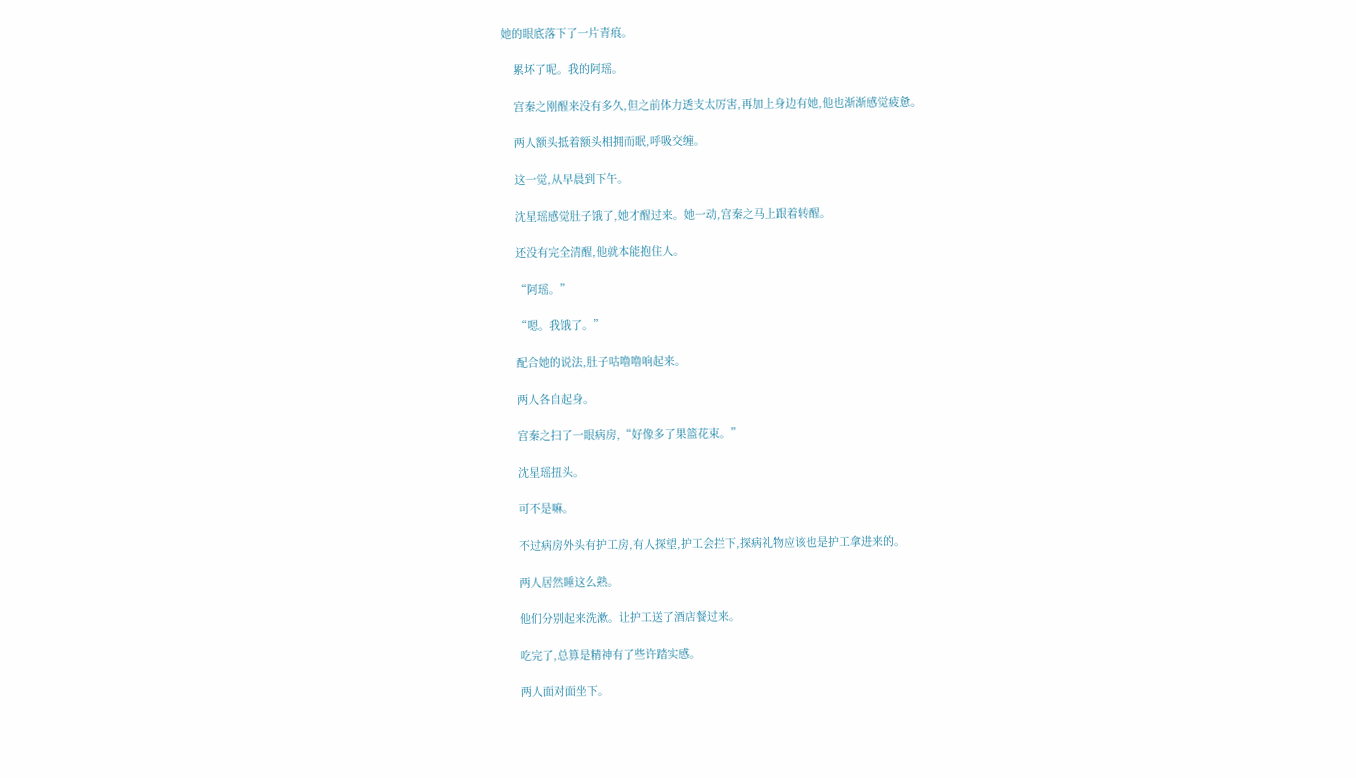她的眼底落下了一片青痕。

    累坏了呢。我的阿瑶。

    宫秦之刚醒来没有多久,但之前体力透支太厉害,再加上身边有她,他也渐渐感觉疲惫。

    两人额头抵着额头相拥而眠,呼吸交缠。

    这一觉,从早晨到下午。

    沈星瑶感觉肚子饿了,她才醒过来。她一动,宫秦之马上跟着转醒。

    还没有完全清醒,他就本能抱住人。

    “阿瑶。”

    “嗯。我饿了。”

    配合她的说法,肚子咕噜噜响起来。

    两人各自起身。

    宫秦之扫了一眼病房,“好像多了果篮花束。”

    沈星瑶扭头。

    可不是嘛。

    不过病房外头有护工房,有人探望,护工会拦下,探病礼物应该也是护工拿进来的。

    两人居然睡这么熟。

    他们分别起来洗漱。让护工送了酒店餐过来。

    吃完了,总算是精神有了些许踏实感。

    两人面对面坐下。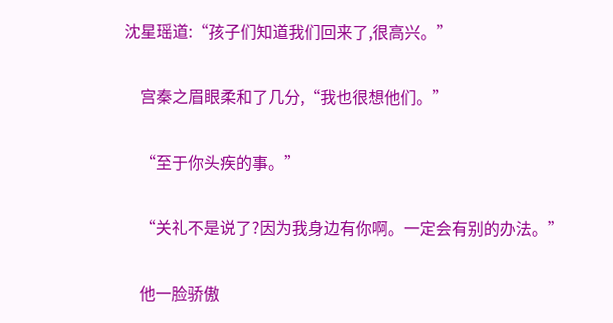沈星瑶道:“孩子们知道我们回来了,很高兴。”

    宫秦之眉眼柔和了几分,“我也很想他们。”

    “至于你头疾的事。”

    “关礼不是说了?因为我身边有你啊。一定会有别的办法。”

    他一脸骄傲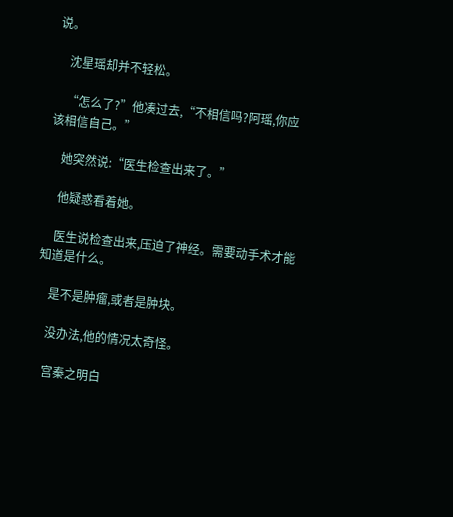说。

    沈星瑶却并不轻松。

    “怎么了?”他凑过去,“不相信吗?阿瑶,你应该相信自己。”

    她突然说:“医生检查出来了。”

    他疑惑看着她。

    医生说检查出来,压迫了神经。需要动手术才能知道是什么。

    是不是肿瘤,或者是肿块。

    没办法,他的情况太奇怪。

    宫秦之明白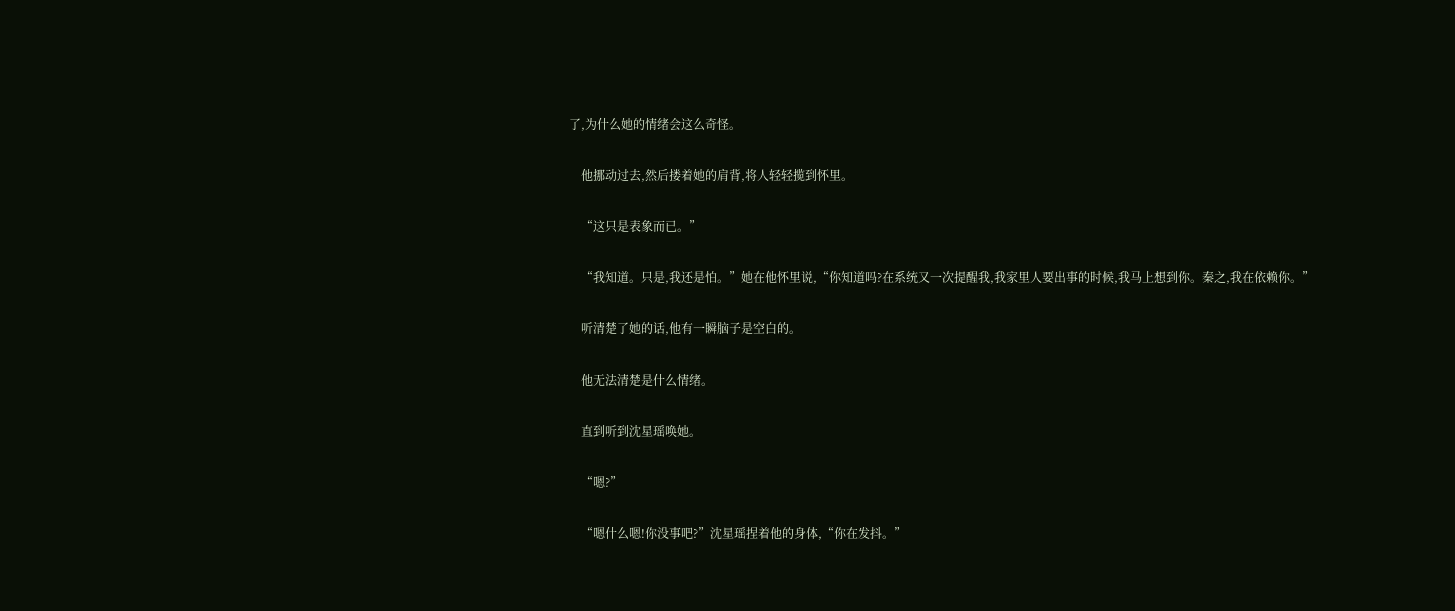了,为什么她的情绪会这么奇怪。

    他挪动过去,然后搂着她的肩背,将人轻轻揽到怀里。

    “这只是表象而已。”

    “我知道。只是,我还是怕。”她在他怀里说,“你知道吗?在系统又一次提醒我,我家里人要出事的时候,我马上想到你。秦之,我在依赖你。”

    听清楚了她的话,他有一瞬脑子是空白的。

    他无法清楚是什么情绪。

    直到听到沈星瑶唤她。

    “嗯?”

    “嗯什么嗯!你没事吧?”沈星瑶捏着他的身体,“你在发抖。”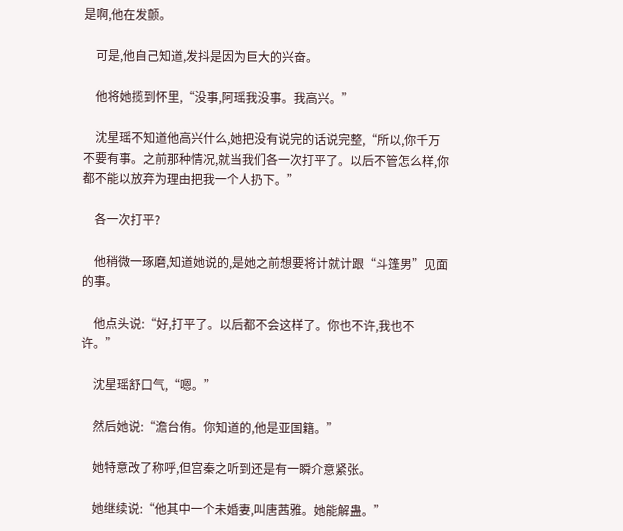是啊,他在发颤。

    可是,他自己知道,发抖是因为巨大的兴奋。

    他将她揽到怀里,“没事,阿瑶我没事。我高兴。”

    沈星瑶不知道他高兴什么,她把没有说完的话说完整,“所以,你千万不要有事。之前那种情况,就当我们各一次打平了。以后不管怎么样,你都不能以放弃为理由把我一个人扔下。”

    各一次打平?

    他稍微一琢磨,知道她说的,是她之前想要将计就计跟“斗篷男”见面的事。

    他点头说:“好,打平了。以后都不会这样了。你也不许,我也不许。”

    沈星瑶舒口气,“嗯。”

    然后她说:“澹台侑。你知道的,他是亚国籍。”

    她特意改了称呼,但宫秦之听到还是有一瞬介意紧张。

    她继续说:“他其中一个未婚妻,叫唐茜雅。她能解蛊。”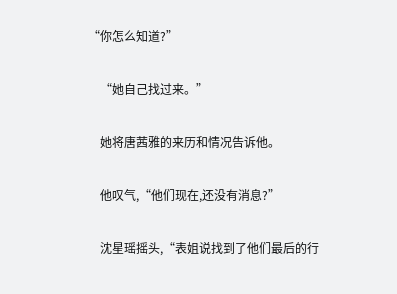“你怎么知道?”

    “她自己找过来。”

    她将唐茜雅的来历和情况告诉他。

    他叹气,“他们现在,还没有消息?”

    沈星瑶摇头,“表姐说找到了他们最后的行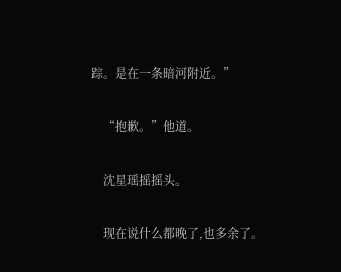踪。是在一条暗河附近。”

    “抱歉。”他道。

    沈星瑶摇摇头。

    现在说什么都晚了,也多余了。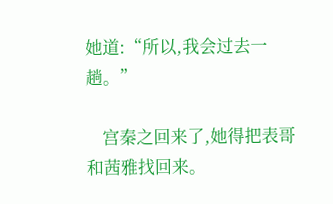她道:“所以,我会过去一趟。”

    宫秦之回来了,她得把表哥和茜雅找回来。